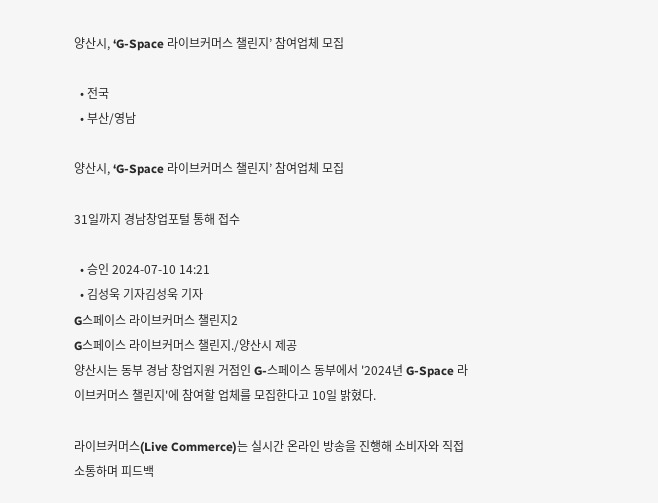양산시, ‘G-Space 라이브커머스 챌린지’ 참여업체 모집

  • 전국
  • 부산/영남

양산시, ‘G-Space 라이브커머스 챌린지’ 참여업체 모집

31일까지 경남창업포털 통해 접수

  • 승인 2024-07-10 14:21
  • 김성욱 기자김성욱 기자
G스페이스 라이브커머스 챌린지2
G스페이스 라이브커머스 챌린지./양산시 제공
양산시는 동부 경남 창업지원 거점인 G-스페이스 동부에서 '2024년 G-Space 라이브커머스 챌린지'에 참여할 업체를 모집한다고 10일 밝혔다.

라이브커머스(Live Commerce)는 실시간 온라인 방송을 진행해 소비자와 직접 소통하며 피드백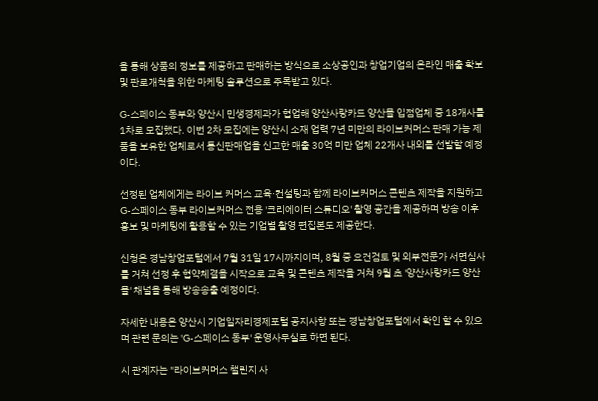을 통해 상품의 정보를 제공하고 판매하는 방식으로 소상공인과 창업기업의 온라인 매출 확보 및 판로개척을 위한 마케팅 솔루션으로 주목받고 있다.

G-스페이스 동부와 양산시 민생경제과가 협업해 양산사랑카드 양산몰 입점업체 중 18개사를 1차로 모집했다. 이번 2차 모집에는 양산시 소재 업력 7년 미만의 라이브커머스 판매 가능 제품을 보유한 업체로서 통신판매업을 신고한 매출 30억 미만 업체 22개사 내외를 선발할 예정이다.

선정된 업체에게는 라이브 커머스 교육·컨설팅과 함께 라이브커머스 콘텐츠 제작을 지원하고 G-스페이스 동부 라이브커머스 전용 '크리에이터 스튜디오' 촬영 공간을 제공하며 방송 이후 홍보 및 마케팅에 활용할 수 있는 기업별 촬영 편집본도 제공한다.

신청은 경남창업포털에서 7월 31일 17시까지이며, 8월 중 요건검토 및 외부전문가 서면심사를 거쳐 선정 후 협약체결을 시작으로 교육 및 콘텐츠 제작을 거쳐 9월 초 '양산사랑카드 양산몰' 채널을 통해 방송송출 예정이다.

자세한 내용은 양산시 기업일자리경제포털 공지사항 또는 경남창업포털에서 확인 할 수 있으며 관련 문의는 'G-스페이스 동부' 운영사무실로 하면 된다.

시 관계자는 "라이브커머스 챌린지 사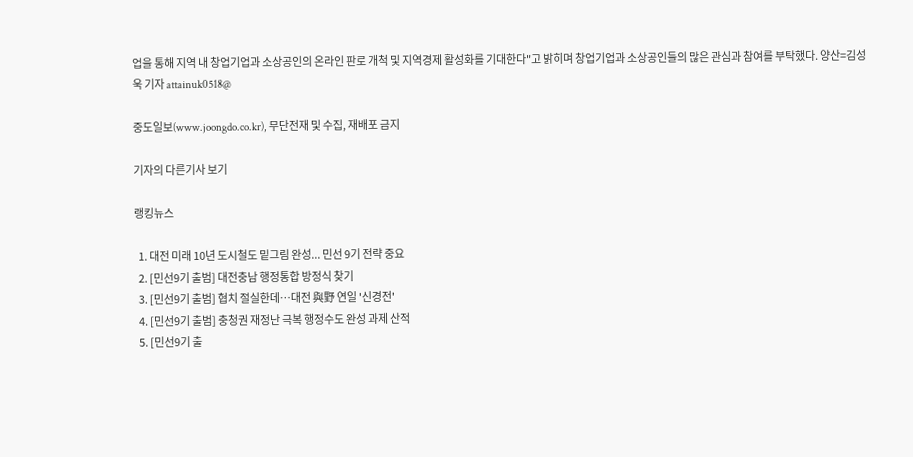업을 통해 지역 내 창업기업과 소상공인의 온라인 판로 개척 및 지역경제 활성화를 기대한다"고 밝히며 창업기업과 소상공인들의 많은 관심과 참여를 부탁했다. 양산=김성욱 기자 attainuk0518@

중도일보(www.joongdo.co.kr), 무단전재 및 수집, 재배포 금지

기자의 다른기사 보기

랭킹뉴스

  1. 대전 미래 10년 도시철도 밑그림 완성... 민선 9기 전략 중요
  2. [민선9기 출범] 대전충남 행정통합 방정식 찾기
  3. [민선9기 출범] 협치 절실한데…대전 與野 연일 '신경전'
  4. [민선9기 출범] 충청권 재정난 극복 행정수도 완성 과제 산적
  5. [민선9기 출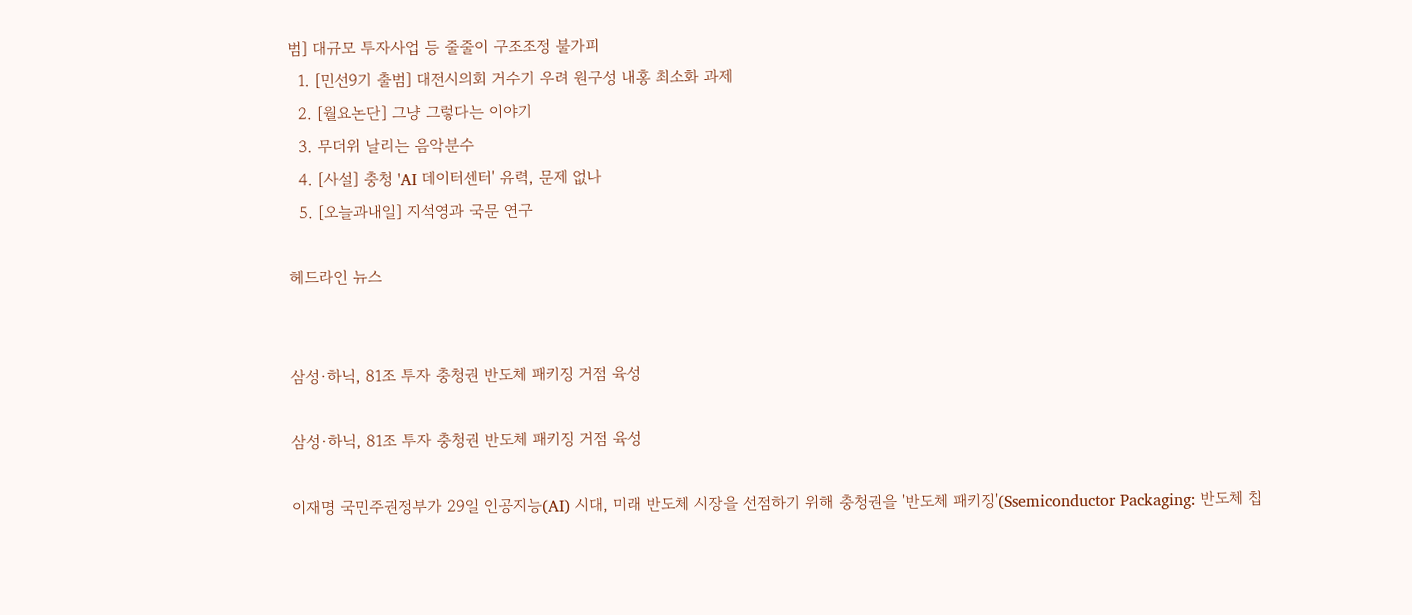범] 대규모 투자사업 등 줄줄이 구조조정 불가피
  1. [민선9기 출범] 대전시의회 거수기 우려 원구성 내홍 최소화 과제
  2. [월요논단] 그냥 그렇다는 이야기
  3. 무더위 날리는 음악분수
  4. [사설] 충청 'AI 데이터센터' 유력, 문제 없나
  5. [오늘과내일] 지석영과 국문 연구

헤드라인 뉴스


삼성·하닉, 81조 투자 충청권 반도체 패키징 거점 육성

삼성·하닉, 81조 투자 충청권 반도체 패키징 거점 육성

이재명 국민주권정부가 29일 인공지능(AI) 시대, 미래 반도체 시장을 선점하기 위해 충청권을 '반도체 패키징'(Ssemiconductor Packaging: 반도체 칩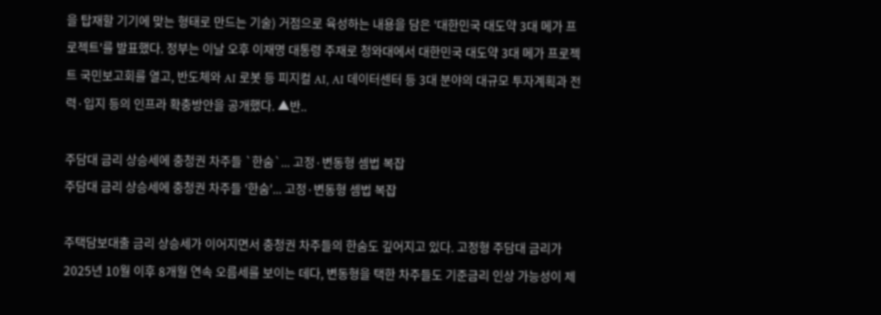을 탑재할 기기에 맞는 형태로 만드는 기술) 거점으로 육성하는 내용을 담은 '대한민국 대도약 3대 메가 프로젝트'를 발표했다. 정부는 이날 오후 이재명 대통령 주재로 청와대에서 대한민국 대도약 3대 메가 프로젝트 국민보고회를 열고, 반도체와 AI 로봇 등 피지컬 AI, AI 데이터센터 등 3대 분야의 대규모 투자계획과 전력·입지 등의 인프라 확충방안을 공개했다. ▲반..

주담대 금리 상승세에 충청권 차주들 `한숨`... 고정·변동형 셈법 복잡
주담대 금리 상승세에 충청권 차주들 '한숨'... 고정·변동형 셈법 복잡

주택담보대출 금리 상승세가 이어지면서 충청권 차주들의 한숨도 깊어지고 있다. 고정형 주담대 금리가 2025년 10월 이후 8개월 연속 오름세를 보이는 데다, 변동형을 택한 차주들도 기준금리 인상 가능성이 제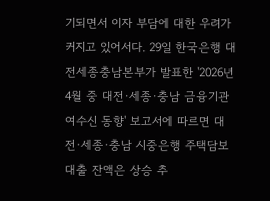기되면서 이자 부담에 대한 우려가 커지고 있어서다. 29일 한국은행 대전세종충남본부가 발표한 '2026년 4월 중 대전·세종·충남 금융기관 여수신 동향' 보고서에 따르면 대전·세종·충남 시중은행 주택담보대출 잔액은 상승 추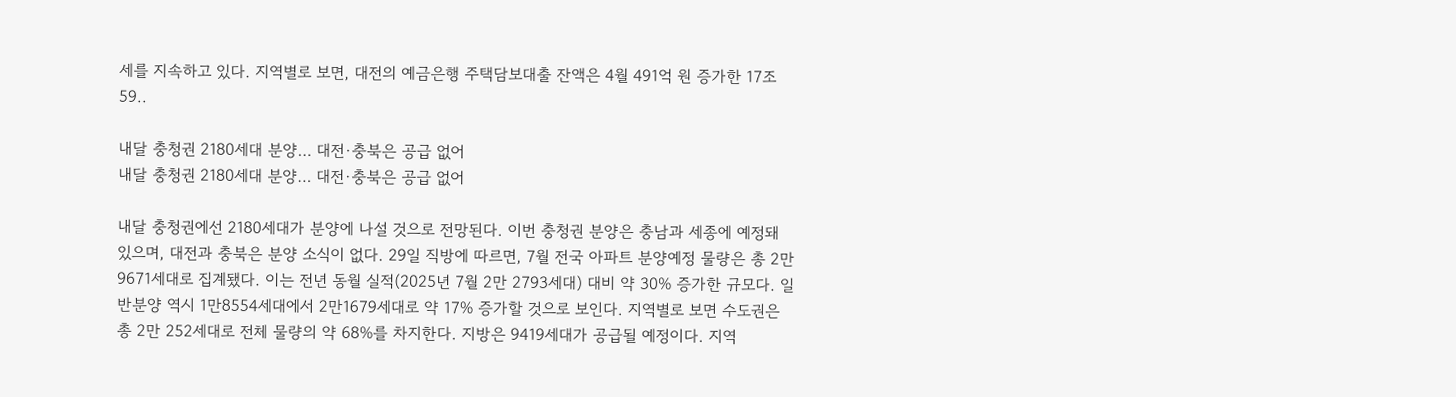세를 지속하고 있다. 지역별로 보면, 대전의 예금은행 주택담보대출 잔액은 4월 491억 원 증가한 17조 59..

내달 충청권 2180세대 분양… 대전·충북은 공급 없어
내달 충청권 2180세대 분양… 대전·충북은 공급 없어

내달 충청권에선 2180세대가 분양에 나설 것으로 전망된다. 이번 충청권 분양은 충남과 세종에 예정돼 있으며, 대전과 충북은 분양 소식이 없다. 29일 직방에 따르면, 7월 전국 아파트 분양예정 물량은 총 2만 9671세대로 집계됐다. 이는 전년 동월 실적(2025년 7월 2만 2793세대) 대비 약 30% 증가한 규모다. 일반분양 역시 1만8554세대에서 2만1679세대로 약 17% 증가할 것으로 보인다. 지역별로 보면 수도권은 총 2만 252세대로 전체 물량의 약 68%를 차지한다. 지방은 9419세대가 공급될 예정이다. 지역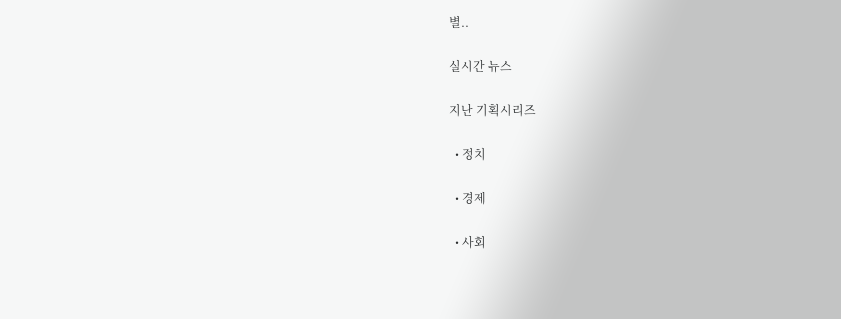별..

실시간 뉴스

지난 기획시리즈

  • 정치

  • 경제

  • 사회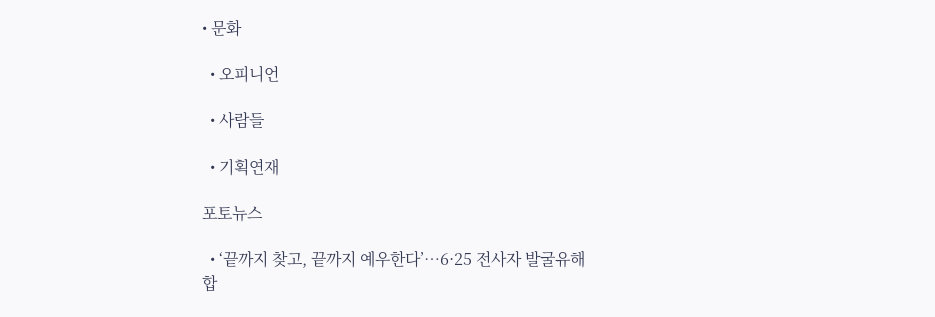• 문화

  • 오피니언

  • 사람들

  • 기획연재

포토뉴스

  • ‘끝까지 찾고, 끝까지 예우한다’…6·25 전사자 발굴유해 합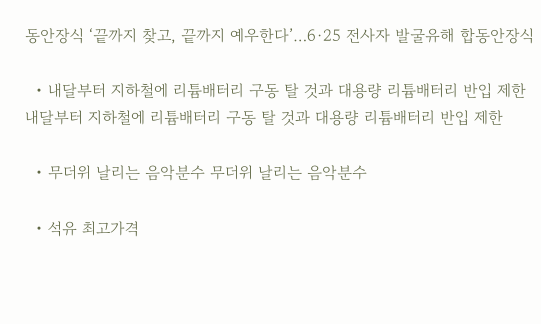동안장식 ‘끝까지 찾고, 끝까지 예우한다’…6·25 전사자 발굴유해 합동안장식

  • 내달부터 지하철에 리튬배터리 구동 탈 것과 대용량 리튬배터리 반입 제한 내달부터 지하철에 리튬배터리 구동 탈 것과 대용량 리튬배터리 반입 제한

  • 무더위 날리는 음악분수 무더위 날리는 음악분수

  • 석유 최고가격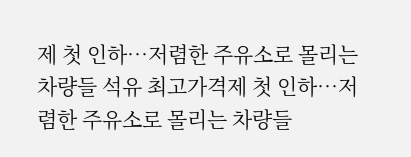제 첫 인하…저렴한 주유소로 몰리는 차량들 석유 최고가격제 첫 인하…저렴한 주유소로 몰리는 차량들